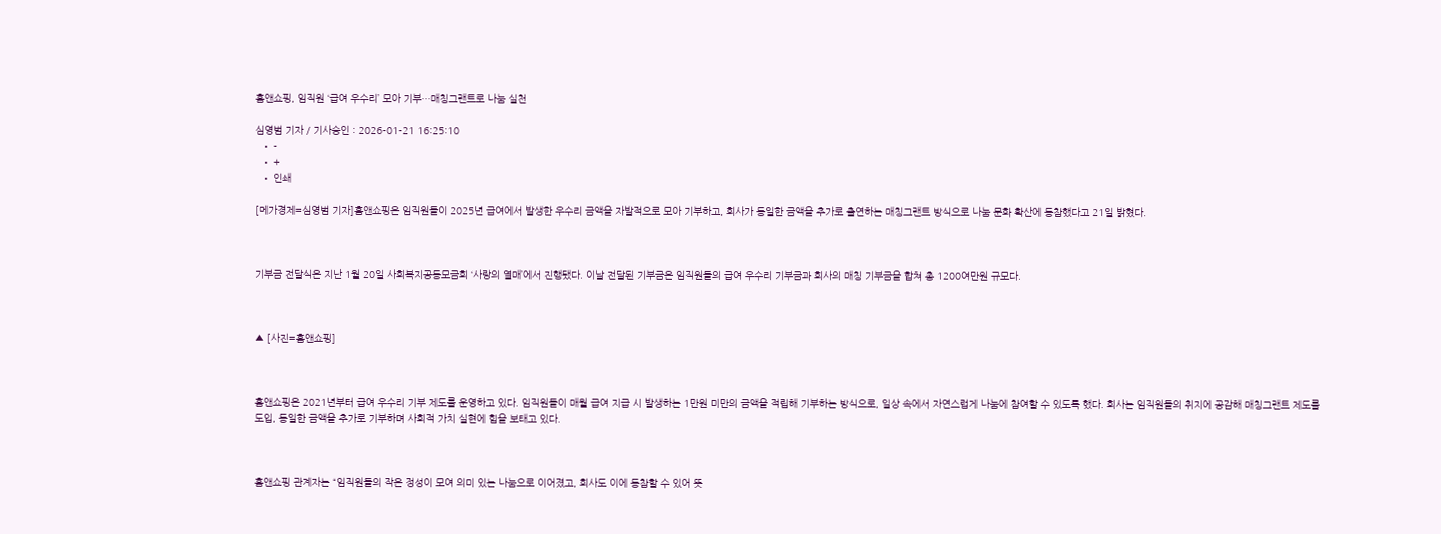홈앤쇼핑, 임직원 ‘급여 우수리’ 모아 기부…매칭그랜트로 나눔 실천

심영범 기자 / 기사승인 : 2026-01-21 16:25:10
  • -
  • +
  • 인쇄

[메가경제=심영범 기자]홈앤쇼핑은 임직원들이 2025년 급여에서 발생한 우수리 금액을 자발적으로 모아 기부하고, 회사가 동일한 금액을 추가로 출연하는 매칭그랜트 방식으로 나눔 문화 확산에 동참했다고 21일 밝혔다.



기부금 전달식은 지난 1월 20일 사회복지공동모금회 ‘사랑의 열매’에서 진행됐다. 이날 전달된 기부금은 임직원들의 급여 우수리 기부금과 회사의 매칭 기부금을 합쳐 총 1200여만원 규모다.



▲ [사진=홈앤쇼핑]



홈앤쇼핑은 2021년부터 급여 우수리 기부 제도를 운영하고 있다. 임직원들이 매월 급여 지급 시 발생하는 1만원 미만의 금액을 적립해 기부하는 방식으로, 일상 속에서 자연스럽게 나눔에 참여할 수 있도록 했다. 회사는 임직원들의 취지에 공감해 매칭그랜트 제도를 도입, 동일한 금액을 추가로 기부하며 사회적 가치 실현에 힘을 보태고 있다.



홈앤쇼핑 관계자는 “임직원들의 작은 정성이 모여 의미 있는 나눔으로 이어졌고, 회사도 이에 동참할 수 있어 뜻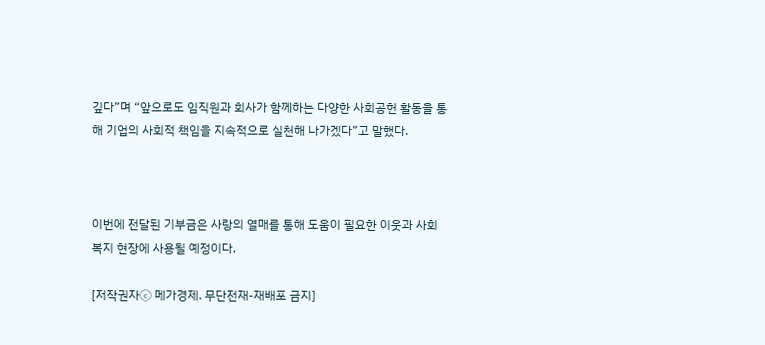깊다”며 “앞으로도 임직원과 회사가 함께하는 다양한 사회공헌 활동을 통해 기업의 사회적 책임을 지속적으로 실천해 나가겠다”고 말했다.



이번에 전달된 기부금은 사랑의 열매를 통해 도움이 필요한 이웃과 사회복지 현장에 사용될 예정이다.

[저작권자ⓒ 메가경제. 무단전재-재배포 금지]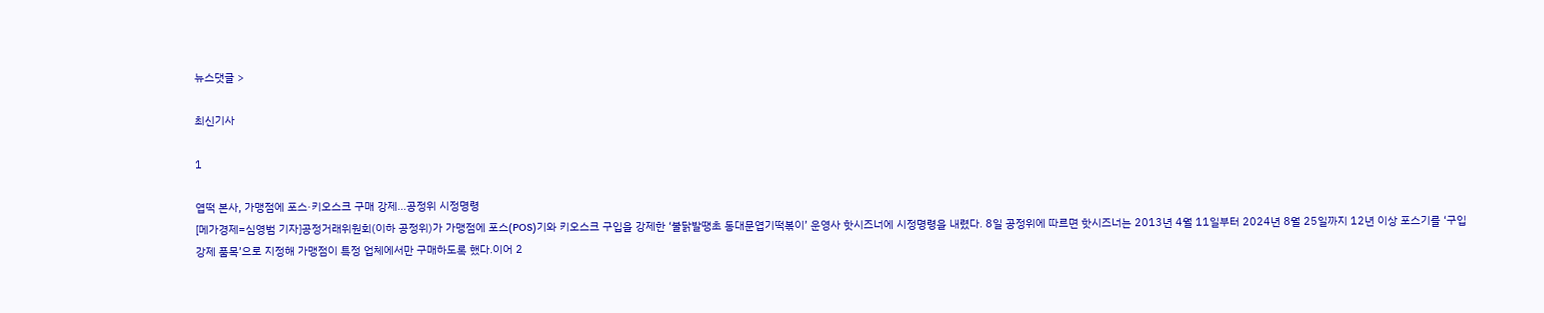뉴스댓글 >

최신기사

1

엽떡 본사, 가맹점에 포스·키오스크 구매 강제…공정위 시정명령
[메가경제=심영범 기자]공정거래위원회(이하 공정위)가 가맹점에 포스(POS)기와 키오스크 구입을 강제한 ‘불닭발땡초 동대문엽기떡볶이’ 운영사 핫시즈너에 시정명령을 내렸다. 8일 공정위에 따르면 핫시즈너는 2013년 4월 11일부터 2024년 8월 25일까지 12년 이상 포스기를 ‘구입 강제 품목’으로 지정해 가맹점이 특정 업체에서만 구매하도록 했다.이어 2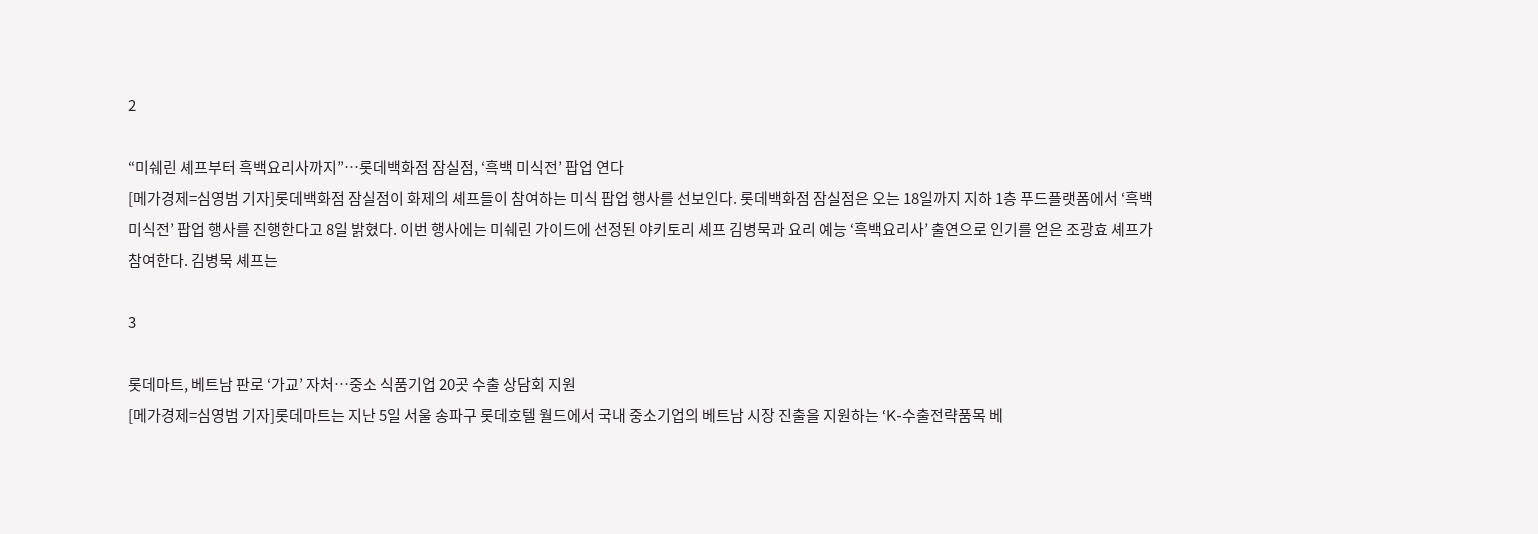2

“미쉐린 셰프부터 흑백요리사까지”…롯데백화점 잠실점, ‘흑백 미식전’ 팝업 연다
[메가경제=심영범 기자]롯데백화점 잠실점이 화제의 셰프들이 참여하는 미식 팝업 행사를 선보인다. 롯데백화점 잠실점은 오는 18일까지 지하 1층 푸드플랫폼에서 ‘흑백 미식전’ 팝업 행사를 진행한다고 8일 밝혔다. 이번 행사에는 미쉐린 가이드에 선정된 야키토리 셰프 김병묵과 요리 예능 ‘흑백요리사’ 출연으로 인기를 얻은 조광효 셰프가 참여한다. 김병묵 셰프는

3

롯데마트, 베트남 판로 ‘가교’ 자처…중소 식품기업 20곳 수출 상담회 지원
[메가경제=심영범 기자]롯데마트는 지난 5일 서울 송파구 롯데호텔 월드에서 국내 중소기업의 베트남 시장 진출을 지원하는 ‘K-수출전략품목 베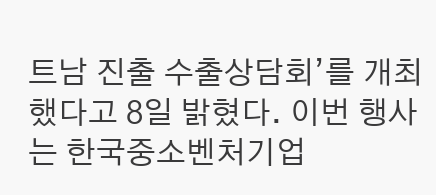트남 진출 수출상담회’를 개최했다고 8일 밝혔다. 이번 행사는 한국중소벤처기업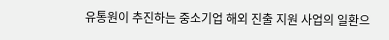유통원이 추진하는 중소기업 해외 진출 지원 사업의 일환으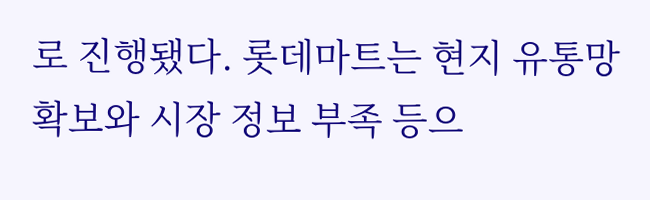로 진행됐다. 롯데마트는 현지 유통망 확보와 시장 정보 부족 등으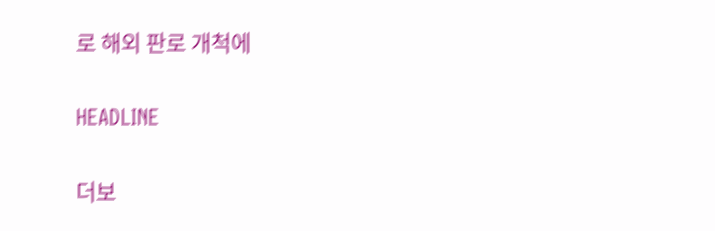로 해외 판로 개척에

HEADLINE

더보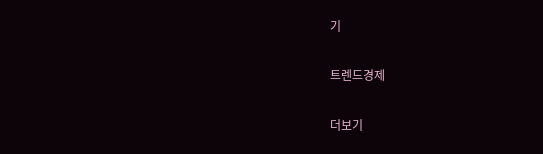기

트렌드경제

더보기